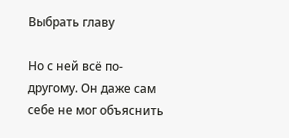Выбрать главу

Но с ней всё по-другому. Он даже сам себе не мог объяснить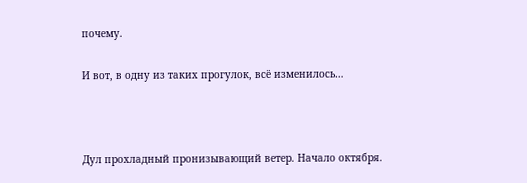почему.

И вот, в одну из таких прогулок, всё изменилось…



Дул прохладный пронизывающий ветер. Начало октября.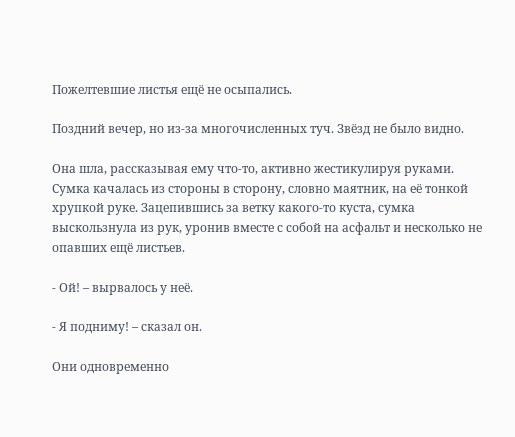Пожелтевшие листья ещё не осыпались.

Поздний вечер, но из-за многочисленных туч. Звёзд не было видно.

Она шла, рассказывая ему что-то, активно жестикулируя руками. Сумка качалась из стороны в сторону, словно маятник, на её тонкой хрупкой руке. Зацепившись за ветку какого-то куста, сумка выскользнула из рук, уронив вместе с собой на асфальт и несколько не опавших ещё листьев.

- Ой! – вырвалось у неё.

- Я подниму! – сказал он.

Они одновременно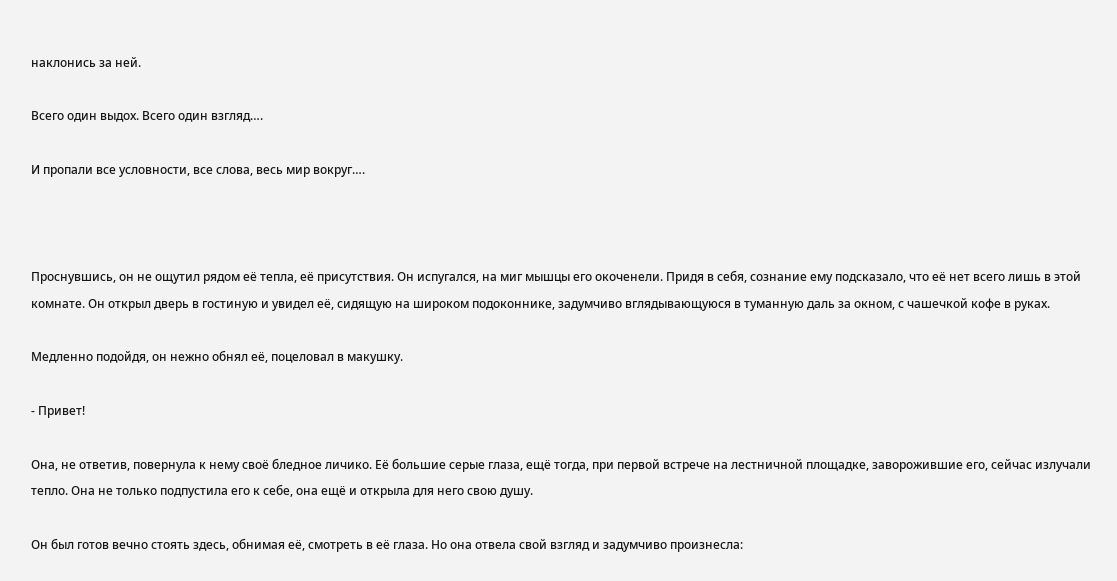наклонись за ней.

Всего один выдох. Всего один взгляд….

И пропали все условности, все слова, весь мир вокруг….



Проснувшись, он не ощутил рядом её тепла, её присутствия. Он испугался, на миг мышцы его окоченели. Придя в себя, сознание ему подсказало, что её нет всего лишь в этой комнате. Он открыл дверь в гостиную и увидел её, сидящую на широком подоконнике, задумчиво вглядывающуюся в туманную даль за окном, с чашечкой кофе в руках.

Медленно подойдя, он нежно обнял её, поцеловал в макушку.

- Привет!

Она, не ответив, повернула к нему своё бледное личико. Её большие серые глаза, ещё тогда, при первой встрече на лестничной площадке, заворожившие его, сейчас излучали тепло. Она не только подпустила его к себе, она ещё и открыла для него свою душу.

Он был готов вечно стоять здесь, обнимая её, смотреть в её глаза. Но она отвела свой взгляд и задумчиво произнесла: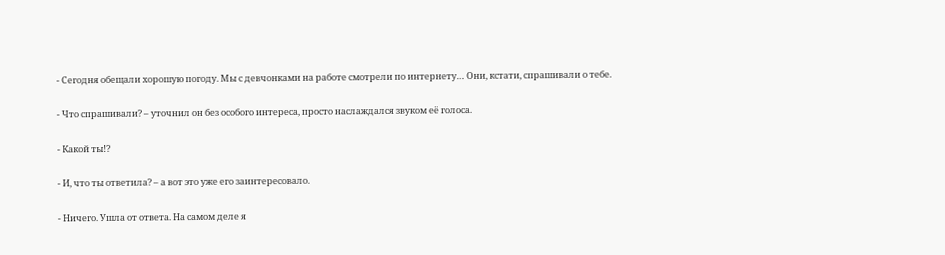- Сегодня обещали хорошую погоду. Мы с девчонками на работе смотрели по интернету… Они, кстати, спрашивали о тебе.

- Что спрашивали? – уточнил он без особого интереса, просто наслаждался звуком её голоса.

- Какой ты!?

- И, что ты ответила? – а вот это уже его заинтересовало.

- Ничего. Ушла от ответа. На самом деле я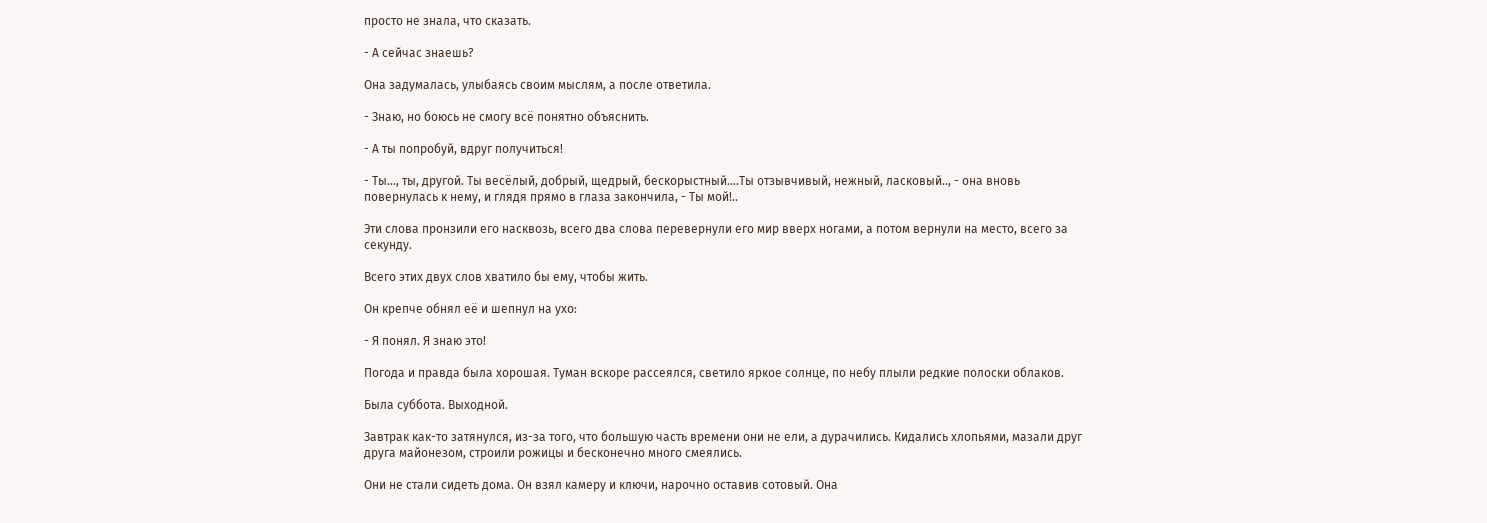просто не знала, что сказать.

- А сейчас знаешь?

Она задумалась, улыбаясь своим мыслям, а после ответила.

- Знаю, но боюсь не смогу всё понятно объяснить.

- А ты попробуй, вдруг получиться!

- Ты…, ты, другой. Ты весёлый, добрый, щедрый, бескорыстный….Ты отзывчивый, нежный, ласковый.., - она вновь повернулась к нему, и глядя прямо в глаза закончила, - Ты мой!..

Эти слова пронзили его насквозь, всего два слова перевернули его мир вверх ногами, а потом вернули на место, всего за секунду.

Всего этих двух слов хватило бы ему, чтобы жить.

Он крепче обнял её и шепнул на ухо:

- Я понял. Я знаю это!

Погода и правда была хорошая. Туман вскоре рассеялся, светило яркое солнце, по небу плыли редкие полоски облаков.

Была суббота. Выходной.

Завтрак как-то затянулся, из-за того, что большую часть времени они не ели, а дурачились. Кидались хлопьями, мазали друг друга майонезом, строили рожицы и бесконечно много смеялись.

Они не стали сидеть дома. Он взял камеру и ключи, нарочно оставив сотовый. Она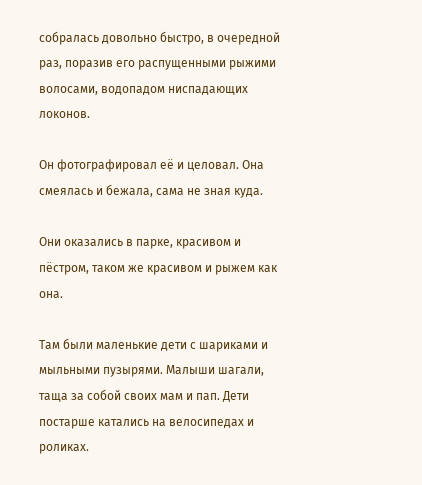собралась довольно быстро, в очередной раз, поразив его распущенными рыжими волосами, водопадом ниспадающих локонов.

Он фотографировал её и целовал. Она смеялась и бежала, сама не зная куда.

Они оказались в парке, красивом и пёстром, таком же красивом и рыжем как она.

Там были маленькие дети с шариками и мыльными пузырями. Малыши шагали, таща за собой своих мам и пап. Дети постарше катались на велосипедах и роликах.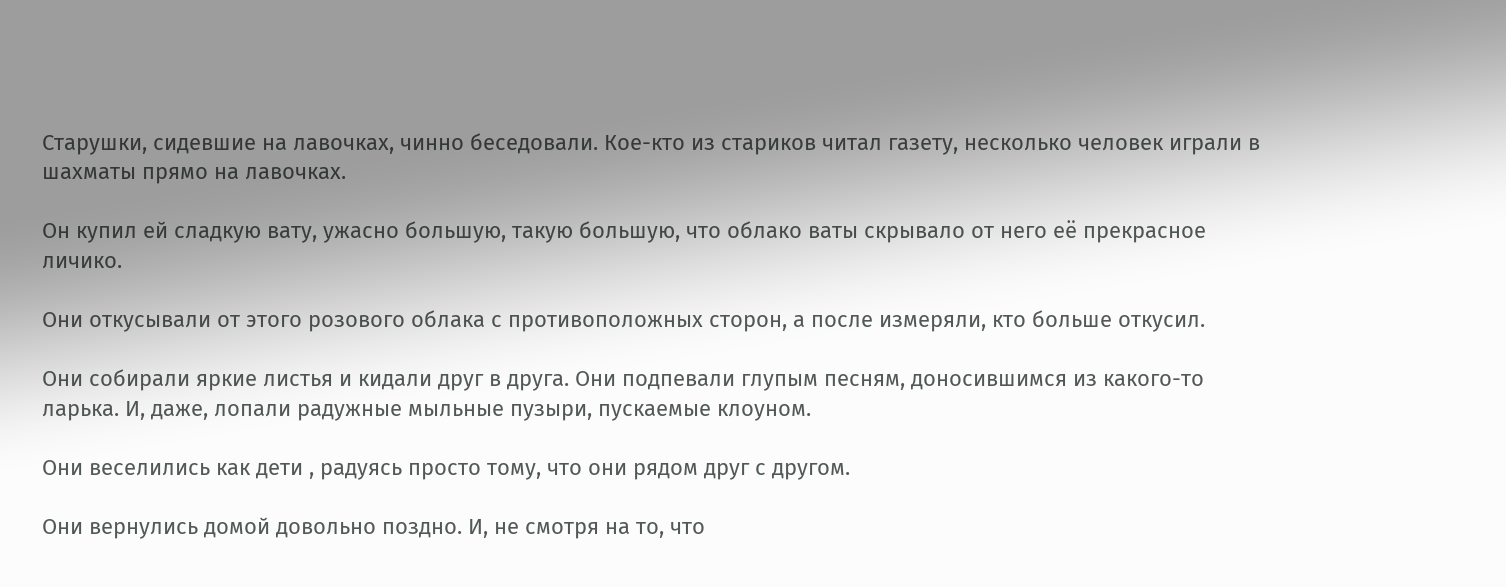Старушки, сидевшие на лавочках, чинно беседовали. Кое-кто из стариков читал газету, несколько человек играли в шахматы прямо на лавочках.

Он купил ей сладкую вату, ужасно большую, такую большую, что облако ваты скрывало от него её прекрасное личико.

Они откусывали от этого розового облака с противоположных сторон, а после измеряли, кто больше откусил.

Они собирали яркие листья и кидали друг в друга. Они подпевали глупым песням, доносившимся из какого-то ларька. И, даже, лопали радужные мыльные пузыри, пускаемые клоуном.

Они веселились как дети , радуясь просто тому, что они рядом друг с другом.

Они вернулись домой довольно поздно. И, не смотря на то, что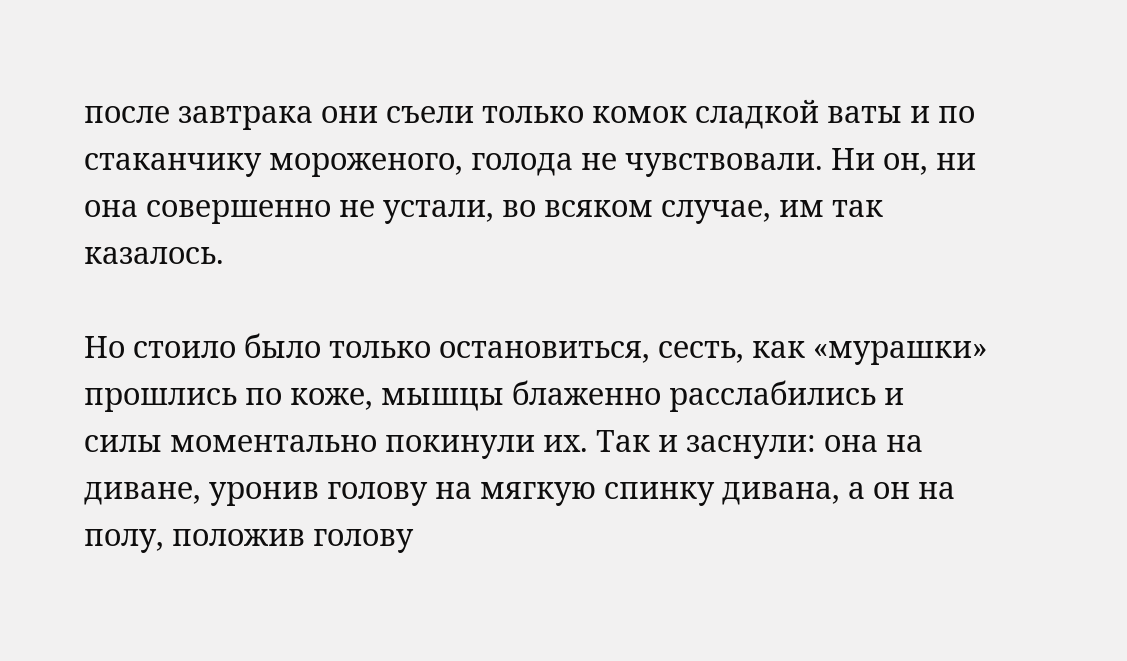после завтрака они съели только комок сладкой ваты и по стаканчику мороженого, голода не чувствовали. Ни он, ни она совершенно не устали, во всяком случае, им так казалось.

Но стоило было только остановиться, сесть, как «мурашки» прошлись по коже, мышцы блаженно расслабились и силы моментально покинули их. Так и заснули: она на диване, уронив голову на мягкую спинку дивана, а он на полу, положив голову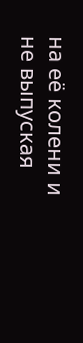на её колени и не выпуская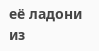её ладони из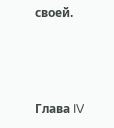своей.



Глава IV